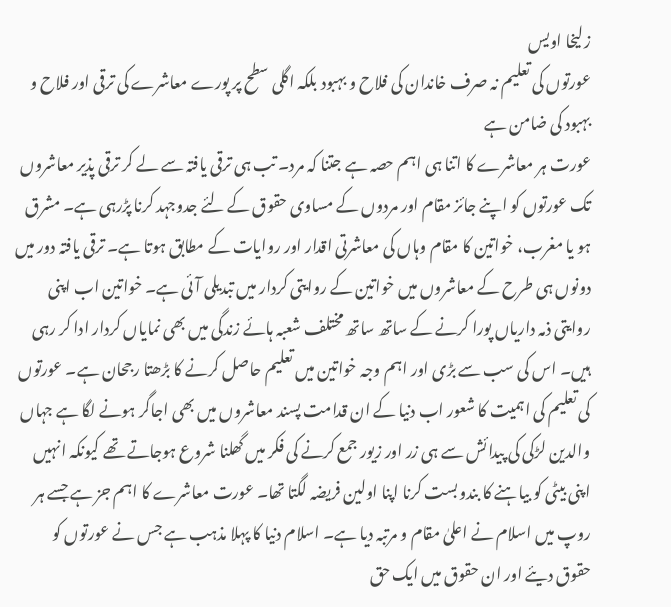زلیخا اویس
عورتوں کی تعلیم نہ صرف خاندان کی فلاح و بہبود بلکہ اگلی سطح پر پورے معاشرے کی ترقی اور فلاح و بہبود کی ضامن ہے
عورت ہر معاشرے کا اتنا ہی اہم حصہ ہے جتنا کہ مرد۔ تب ہی ترقی یافتہ سے لے کر ترقی پذیر معاشروں تک عورتوں کو اپنے جائز مقام اور مردوں کے مساوی حقوق کے لئے جدوجہد کرنا پڑرہی ہے۔ مشرق ہو یا مغرب، خواتین کا مقام وہاں کی معاشرتی اقدار اور روایات کے مطابق ہوتا ہے۔ ترقی یافتہ دور میں دونوں ہی طرح کے معاشروں میں خواتین کے روایتی کردار میں تبدیلی آئی ہے۔ خواتین اب اپنی روایتی ذمہ داریاں پورا کرنے کے ساتھ ساتھ مختلف شعبہ ہائے زندگی میں بھی نمایاں کردار ادا کر رہی ہیں۔ اس کی سب سے بڑی اور اہم وجہ خواتین میں تعلیم حاصل کرنے کا بڑھتا رجحان ہے۔ عورتوں کی تعلیم کی اہمیت کا شعور اب دنیا کے ان قدامت پسند معاشروں میں بھی اجاگر ہونے لگا ہے جہاں والدین لڑکی کی پیدائش سے ہی زر اور زیور جمع کرنے کی فکر میں گھلنا شروع ہوجاتے تھے کیونکہ انہیں اپنی بیٹی کو بیاہنے کا بندوبست کرنا اپنا اولین فریضہ لگتا تھا۔ عورت معاشرے کا اہم جز ہے جسے ہر روپ میں اسلام نے اعلیٰ مقام و مرتبہ دیا ہے۔ اسلام دنیا کا پہلا مذہب ہے جس نے عورتوں کو حقوق دیئے اور ان حقوق میں ایک حق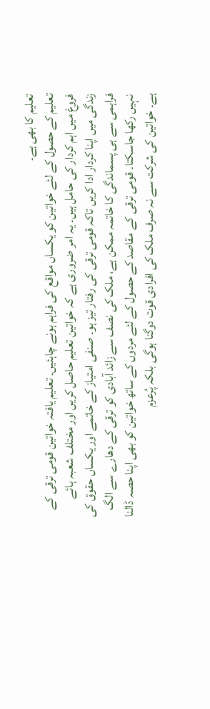تعلیم کا بھی ہے۔
تعلیم کے حصول کے لئے خواتین کو یکساں مواقع کی فراہم ہونے چاہئیں۔ تعلیم یافتہ خواتین قومی ترقی کے فروغ میں اہم کردار کی حامل ہیں۔ یہ امر ضروری ہے کہ خواتین تعلیم حاصل کریں اور مختلف شعبہ ہائے زندگی میں اپنا کردار ادا کریں تاکہ قومی ترقی کی رفتار تیز ہو۔ صنفی امتیاز کے خاتمے اور یکساں حقوق کی فراہمی سے ہی پسماندگی کا خاتمہ ممکن ہے، ملک کی نصف سے زائد آبادی کو ترقی کے دھارے سے الگ نہیں رکھا جاسکتا۔ قومی ترقی کے مقاصد کے حصول کے لئے مردوں کے ساتھ خواتین کو بھی اپنا حصہ ڈالنا ہے۔ خواتین کی شرکت سے نہ صرف ملک کی افرادی قوت دوگنا ہوگی بلکہ پُرعزم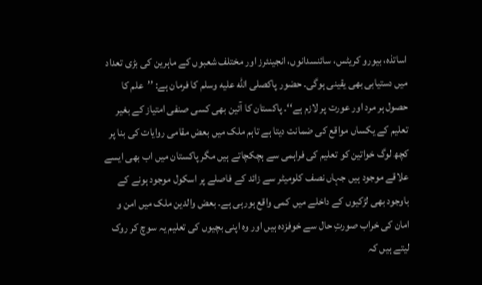اساتذہ، بیورو کریٹس، سائنسدانوں، انجینئرز اور مختلف شعبوں کے ماہرین کی بڑی تعداد میں دستیابی بھی یقینی ہوگی۔ حضور پاکصلى الله عليه وسلم کا فرمان ہے: ’’علم کا حصول ہر مرد اور عورت پر لازم ہے‘‘۔ پاکستان کا آئین بھی کسی صنفی امتیاز کے بغیر تعلیم کے یکساں مواقع کی ضمانت دیتا ہے تاہم ملک میں بعض مقامی روایات کی بنا پر کچھ لوگ خواتین کو تعلیم کی فراہمی سے ہچکچاتے ہیں مگر پاکستان میں اب بھی ایسے علاقے موجود ہیں جہاں نصف کلومیٹر سے زائد کے فاصلے پر اسکول موجود ہونے کے باوجود بھی لڑکیوں کے داخلے میں کمی واقع ہورہی ہے۔ بعض والدین ملک میں امن و امان کی خراب صورتِ حال سے خوفزدہ ہیں اور وہ اپنی بچیوں کی تعلیم یہ سوچ کر روک لیتے ہیں کہ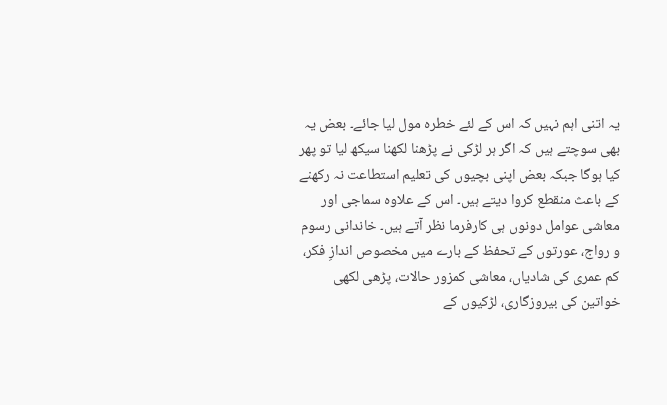یہ اتنی اہم نہیں کہ اس کے لئے خطرہ مول لیا جائے۔ بعض یہ بھی سوچتے ہیں کہ اگر ہر لڑکی نے پڑھنا لکھنا سیکھ لیا تو پھر کیا ہوگا جبکہ بعض اپنی بچیوں کی تعلیم استطاعت نہ رکھنے کے باعث منقطع کروا دیتے ہیں۔ اس کے علاوہ سماجی اور معاشی عوامل دونوں ہی کارفرما نظر آتے ہیں۔ خاندانی رسوم و رواج، عورتوں کے تحفظ کے بارے میں مخصوص اندازِ فکر، کم عمری کی شادیاں، معاشی کمزور حالات، پڑھی لکھی خواتین کی بیروزگاری، لڑکیوں کے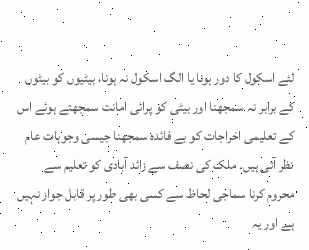لئے اسکول کا دور ہونا یا الگ اسکول نہ ہونا، بیٹیوں کو بیٹوں کے برابر نہ سمجھنا اور بیٹی کو پرائی امانت سمجھتے ہوئے اس کے تعلیمی اخراجات کو بے فائدہ سمجھنا جیسی وجوہات عام نظر آتی ہیں۔ ملک کی نصف سے زائد آبادی کو تعلیم سے محروم کرنا سماجی لحاظ سے کسی بھی طور پر قابل جواز نہیں ہے اور یہ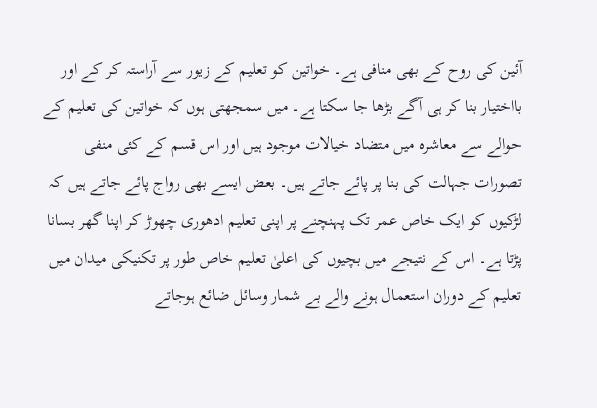آئین کی روح کے بھی منافی ہے۔ خواتین کو تعلیم کے زیور سے آراستہ کر کے اور بااختیار بنا کر ہی آگے بڑھا جا سکتا ہے۔ میں سمجھتی ہوں کہ خواتین کی تعلیم کے حوالے سے معاشرہ میں متضاد خیالات موجود ہیں اور اس قسم کے کئی منفی تصورات جہالت کی بنا پر پائے جاتے ہیں۔ بعض ایسے بھی رواج پائے جاتے ہیں کہ لڑکیوں کو ایک خاص عمر تک پہنچنے پر اپنی تعلیم ادھوری چھوڑ کر اپنا گھر بسانا پڑتا ہے۔ اس کے نتیجے میں بچیوں کی اعلیٰ تعلیم خاص طور پر تکنیکی میدان میں تعلیم کے دوران استعمال ہونے والے بے شمار وسائل ضائع ہوجاتے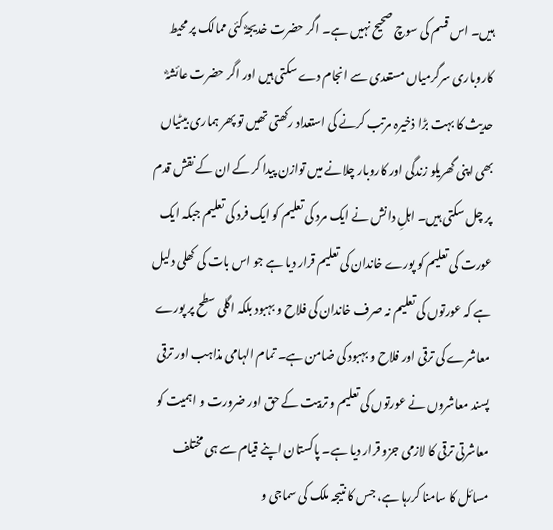ہیں۔ اس قسم کی سوچ صحیح نہیں ہے۔ اگر حضرت خدیجہؓ کئی ممالک پر محیط کاروباری سرگرمیاں مستعدی سے انجام دے سکتی ہیں اور اگر حضرت عائشہؓ حدیث کا بہت بڑا ذخیرہ مرتب کرنے کی استعداد رکھتی تھیں تو پھر ہماری بیٹیاں بھی اپنی گھریلو زندگی اور کاروبار چلانے میں توازن پیدا کر کے ان کے نقش قدم پر چل سکتی ہیں۔ اہلِ دانش نے ایک مرد کی تعلیم کو ایک فرد کی تعلیم جبکہ ایک عورت کی تعلیم کو پورے خاندان کی تعلیم قرار دیا ہے جو اس بات کی کھلی دلیل ہے کہ عورتوں کی تعلیم نہ صرف خاندان کی فلاح و بہبود بلکہ اگلی سطح پر پورے معاشرے کی ترقی اور فلاح و بہبود کی ضامن ہے۔ تمام الہامی مذاہب اور ترقی پسند معاشروں نے عورتوں کی تعلیم و تربیت کے حق اور ضرورت و اہمیت کو معاشرتی ترقی کا لازمی جزو قرار دیا ہے۔ پاکستان اپنے قیام سے ہی مختلف مسائل کا سامنا کررہا ہے، جس کا نتیجہ ملک کی سماجی و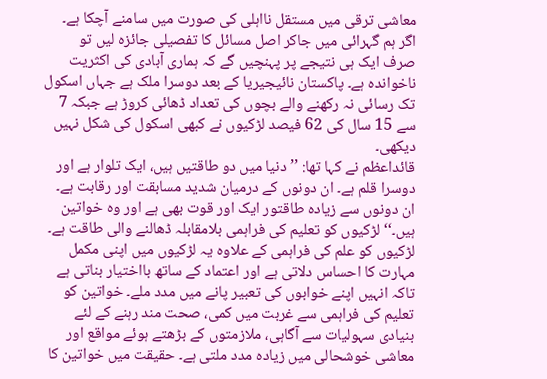معاشی ترقی میں مستقل نااہلی کی صورت میں سامنے آچکا ہے۔ اگر ہم گہرائی میں جاکر اصل مسائل کا تفصیلی جائزہ لیں تو صرف ایک ہی نتیجے پر پہنچیں گے کہ ہماری آبادی کی اکثریت ناخواندہ ہے۔ پاکستان نائیجیریا کے بعد دوسرا ملک ہے جہاں اسکول تک رسائی نہ رکھنے والے بچوں کی تعداد ڈھائی کروڑ ہے جبکہ 7 سے 15 سال کی 62 فیصد لڑکیوں نے کبھی اسکول کی شکل نہیں دیکھی۔
قائداعظم نے کہا تھا: ’’دنیا میں دو طاقتیں ہیں، ایک تلوار ہے اور دوسرا قلم ہے۔ ان دونوں کے درمیان شدید مسابقت اور رقابت ہے۔ ان دونوں سے زیادہ طاقتور ایک اور قوت بھی ہے اور وہ خواتین ہیں۔‘‘ لڑکیوں کو تعلیم کی فراہمی بلامقابلہ ڈھالنے والی طاقت ہے۔ لڑکیوں کو علم کی فراہمی کے علاوہ یہ لڑکیوں میں اپنی مکمل مہارت کا احساس دلاتی ہے اور اعتماد کے ساتھ بااختیار بناتی ہے تاکہ انہیں اپنے خوابوں کی تعبیر پانے میں مدد ملے۔ خواتین کو تعلیم کی فراہمی سے غربت میں کمی، صحت مند رہنے کے لئے بنیادی سہولیات سے آگاہی، ملازمتوں کے بڑھتے ہوئے مواقع اور معاشی خوشحالی میں زیادہ مدد ملتی ہے۔ حقیقت میں خواتین کا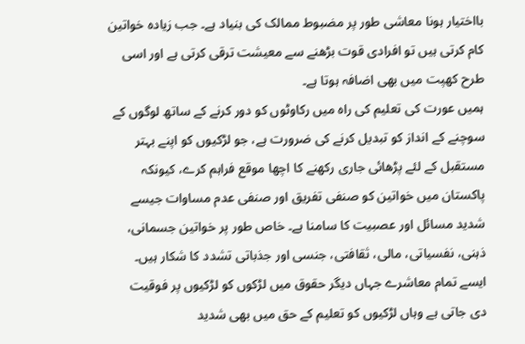بااختیار ہونا معاشی طور پر مضبوط ممالک کی بنیاد ہے۔ جب زیادہ خواتین کام کرتی ہیں تو افرادی قوت بڑھنے سے معیشت ترقی کرتی ہے اور اسی طرح کھپت میں بھی اضافہ ہوتا ہے۔
ہمیں عورت کی تعلیم کی راہ میں رکاوٹوں کو دور کرنے کے ساتھ لوگوں کے سوچنے کے انداز کو تبدیل کرنے کی ضرورت ہے، جو لڑکیوں کو اپنے بہتر مستقبل کے لئے پڑھائی جاری رکھنے کا اچھا موقع فراہم کرے، کیونکہ پاکستان میں خواتین کو صنفی تفریق اور صنفی عدم مساوات جیسے شدید مسائل اور عصبیت کا سامنا ہے۔ خاص طور پر خواتین جسمانی، ذہنی، نفسیاتی، مالی، ثقافتی، جنسی اور جذباتی تشدد کا شکار ہیں۔ ایسے تمام معاشرے جہاں دیگر حقوق میں لڑکوں کو لڑکیوں پر فوقیت دی جاتی ہے وہاں لڑکیوں کو تعلیم کے حق میں بھی شدید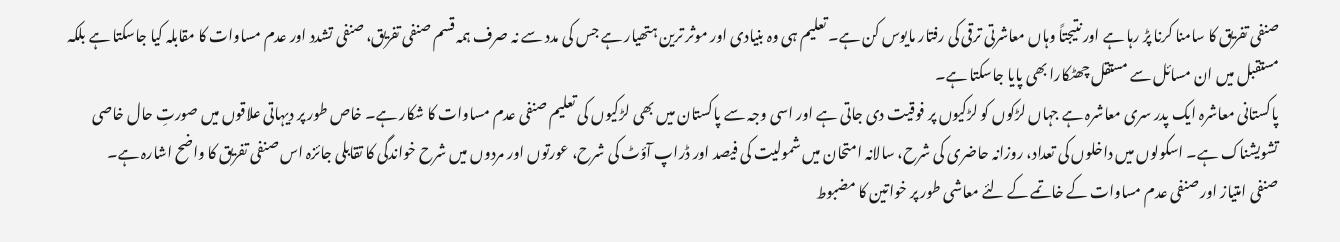صنفی تفریق کا سامنا کرنا پڑ رہا ہے اور نتیجتاً وہاں معاشرتی ترقی کی رفتار مایوس کن ہے۔ تعلیم ہی وہ بنیادی اور موثر ترین ہتھیار ہے جس کی مدد سے نہ صرف ہمہ قسم صنفی تفریق، صنفی تشدد اور عدم مساوات کا مقابلہ کیا جاسکتا ہے بلکہ مستقبل میں ان مسائل سے مستقل چھٹکارا بھی پایا جاسکتا ہے۔
پاکستانی معاشرہ ایک پدر سری معاشرہ ہے جہاں لڑکوں کو لڑکیوں پر فوقیت دی جاتی ہے اور اسی وجہ سے پاکستان میں بھی لڑکیوں کی تعلیم صنفی عدم مساوات کا شکار ہے۔ خاص طور پر دیہاتی علاقوں میں صورتِ حال خاصی تشویشناک ہے۔ اسکولوں میں داخلوں کی تعداد، روزانہ حاضری کی شرح، سالانہ امتحان میں شمولیت کی فیصد اور ڈراپ آؤٹ کی شرح، عورتوں اور مردوں میں شرح خواندگی کا تقابلی جائزہ اس صنفی تفریق کا واضح اشارہ ہے۔
صنفی امتیاز اور صنفی عدم مساوات کے خاتمے کے لئے معاشی طور پر خواتین کا مضبوط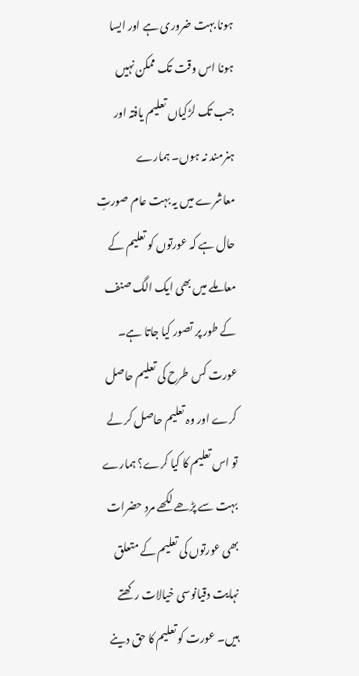ہونا بہت ضروری ہے اور ایسا ہونا اس وقت تک ممکن نہیں جب تک لڑکیاں تعلیم یافتہ اور ہنرمند نہ ہوں۔ ہمارے معاشرے میں یہ بہت عام صورتِ حال ہے کہ عورتوں کو تعلیم کے معاملے میں بھی ایک الگ صنف کے طور پر تصور کیا جاتا ہے۔ عورت کس طرح کی تعلیم حاصل کرے اور وہ تعلیم حاصل کر لے تو اس تعلیم کا کیا کرے؟ ہمارے بہت سے پڑھے لکھے مرد حضرات بھی عورتوں کی تعلیم کے متعلق نہایت دقیانوسی خیالات رکھتے ہیں۔ عورت کو تعلیم کا حق دینے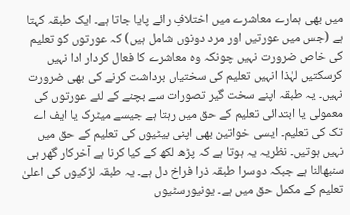میں بھی ہمارے معاشرے میں اختلافِ رائے پایا جاتا ہے۔ ایک طبقہ کہتا ہے (جس میں عورتیں اور مرد دونوں شامل ہیں) کہ عورتوں کو تعلیم کی خاص ضرورت نہیں چونکہ وہ معاشرے کا فعال کردار ادا نہیں کرسکتیں لہٰذا انہیں تعلیم کی سختیاں برداشت کرنے کی بھی ضرورت نہیں۔ یہ طبقہ اپنے سخت گیر تصورات سے بچنے کے لئے عورتوں کی معمولی یا ابتدائی تعلیم کے حق میں رہتا ہے جیسے میٹرک یا ایف اے تک کی تعلیم۔ ایسی خواتین بھی اپنی بیٹیوں کی تعلیم کے حق میں نہیں ہوتیں۔ نظریہ یہ ہوتا ہے کہ پڑھ لکھ کے کیا کرنا ہے آخرکار گھر ہی سنبھالنا ہے جبکہ دوسرا طبقہ ذرا فراخ دل ہے۔ یہ طبقہ لڑکیوں کی اعلیٰ تعلیم کے مکمل حق میں ہے۔ یونیورسٹیوں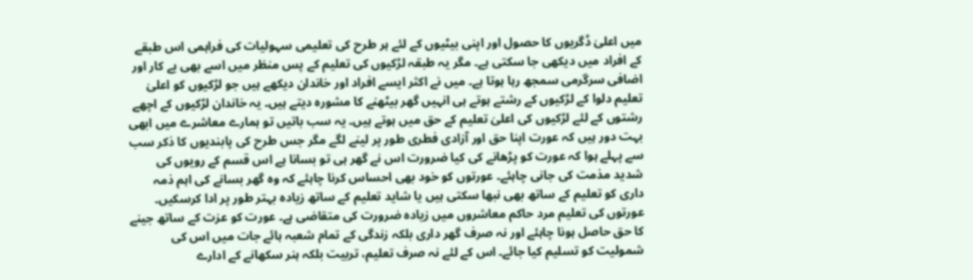میں اعلیٰ ڈگریوں کا حصول اور اپنی بیٹیوں کے لئے ہر طرح کی تعلیمی سہولیات کی فراہمی اس طبقے کے افراد میں دیکھی جا سکتی ہے۔ مگر یہ طبقہ لڑکیوں کی تعلیم کے پس منظر میں اسے بھی بے کار اور اضافی سرگرمی سمجھ رہا ہوتا ہے۔ میں نے اکثر ایسے افراد اور خاندان دیکھے ہیں جو لڑکیوں کو اعلیٰ تعلیم دلوا کے لڑکیوں کے رشتے ہوتے ہی انہیں گھر بیٹھنے کا مشورہ دیتے ہیں۔ یہ خاندان لڑکیوں کے اچھے رشتوں کے لئے لڑکیوں کی اعلیٰ تعلیم کے حق میں ہوتے ہیں۔ یہ سب باتیں تو ہمارے معاشرے میں ابھی بہت دور ہیں کہ عورت اپنا حق اور آزادی فطری طور پر لینے لگے مگر جس طرح کی پابندیوں کا ذکر سب سے پہلے ہوا کہ عورت کو پڑھانے کی کیا ضرورت اس نے گھر ہی تو بسانا ہے اس قسم کے رویوں کی شدید مذمت کی جانی چاہئے۔ عورتوں کو خود بھی احساس کرنا چاہئے کہ وہ گھر بسانے کی اہم ذمہ داری کو تعلیم کے ساتھ بھی نبھا سکتی ہیں یا شاید تعلیم کے ساتھ زیادہ بہتر طور پر ادا کرسکیں۔ عورتوں کی تعلیم مرد حاکم معاشروں میں زیادہ ضرورت کی متقاضی ہے۔ عورت کو عزت کے ساتھ جینے کا حق حاصل ہونا چاہئے اور نہ صرف گھر داری بلکہ زندگی کے تمام شعبہ ہائے جات میں اس کی شمولیت کو تسلیم کیا جائے۔ اس کے لئے نہ صرف تعلیم، تربیت بلکہ ہنر سکھانے کے ادارے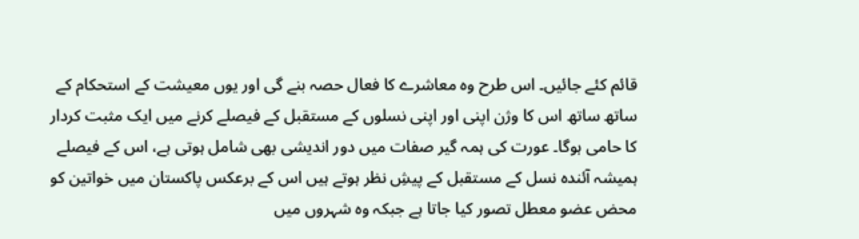قائم کئے جائیں۔ اس طرح وہ معاشرے کا فعال حصہ بنے گی اور یوں معیشت کے استحکام کے ساتھ ساتھ اس کا وژن اپنی اور اپنی نسلوں کے مستقبل کے فیصلے کرنے میں ایک مثبت کردار کا حامی ہوگا۔ عورت کی ہمہ گیر صفات میں دور اندیشی بھی شامل ہوتی ہے، اس کے فیصلے ہمیشہ آئندہ نسل کے مستقبل کے پیشِ نظر ہوتے ہیں اس کے برعکس پاکستان میں خواتین کو محض عضو معطل تصور کیا جاتا ہے جبکہ وہ شہروں میں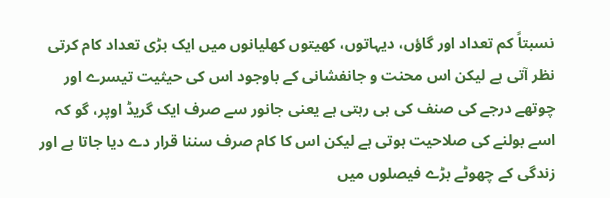نسبتاً کم تعداد اور گاؤں، دیہاتوں، کھیتوں کھلیانوں میں ایک بڑی تعداد کام کرتی نظر آتی ہے لیکن اس محنت و جانفشانی کے باوجود اس کی حیثیت تیسرے اور چوتھے درجے کی صنف کی ہی رہتی ہے یعنی جانور سے صرف ایک گریڈ اوپر، گو کہ اسے بولنے کی صلاحیت ہوتی ہے لیکن اس کا کام صرف سننا قرار دے دیا جاتا ہے اور زندگی کے چھوٹے بڑے فیصلوں میں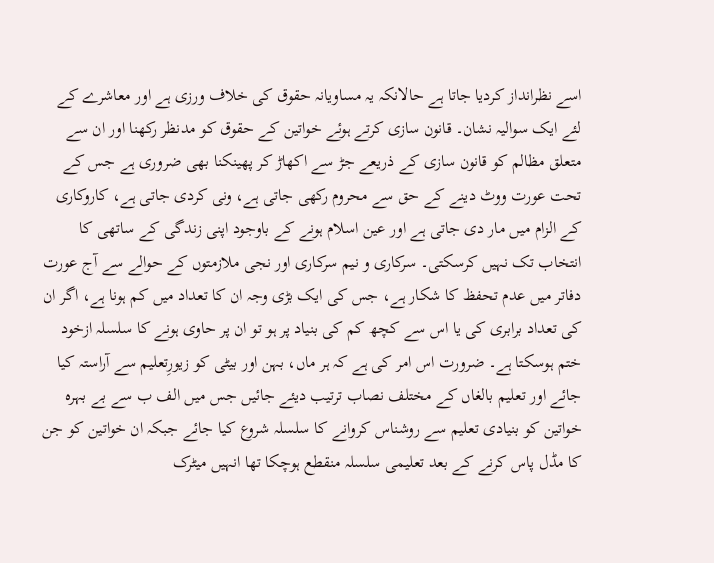اسے نظرانداز کردیا جاتا ہے حالانکہ یہ مساویانہ حقوق کی خلاف ورزی ہے اور معاشرے کے لئے ایک سوالیہ نشان۔ قانون سازی کرتے ہوئے خواتین کے حقوق کو مدنظر رکھنا اور ان سے متعلق مظالم کو قانون سازی کے ذریعے جڑ سے اکھاڑ کر پھینکنا بھی ضروری ہے جس کے تحت عورت ووٹ دینے کے حق سے محروم رکھی جاتی ہے، ونی کردی جاتی ہے، کاروکاری کے الزام میں مار دی جاتی ہے اور عین اسلام ہونے کے باوجود اپنی زندگی کے ساتھی کا انتخاب تک نہیں کرسکتی۔ سرکاری و نیم سرکاری اور نجی ملازمتوں کے حوالے سے آج عورت دفاتر میں عدم تحفظ کا شکار ہے، جس کی ایک بڑی وجہ ان کا تعداد میں کم ہونا ہے، اگر ان کی تعداد برابری کی یا اس سے کچھ کم کی بنیاد پر ہو تو ان پر حاوی ہونے کا سلسلہ ازخود ختم ہوسکتا ہے۔ ضرورت اس امر کی ہے کہ ہر ماں، بہن اور بیٹی کو زیورِتعلیم سے آراستہ کیا جائے اور تعلیم بالغاں کے مختلف نصاب ترتیب دیئے جائیں جس میں الف ب سے بے بہرہ خواتین کو بنیادی تعلیم سے روشناس کروانے کا سلسلہ شروع کیا جائے جبکہ ان خواتین کو جن کا مڈل پاس کرنے کے بعد تعلیمی سلسلہ منقطع ہوچکا تھا انہیں میٹرک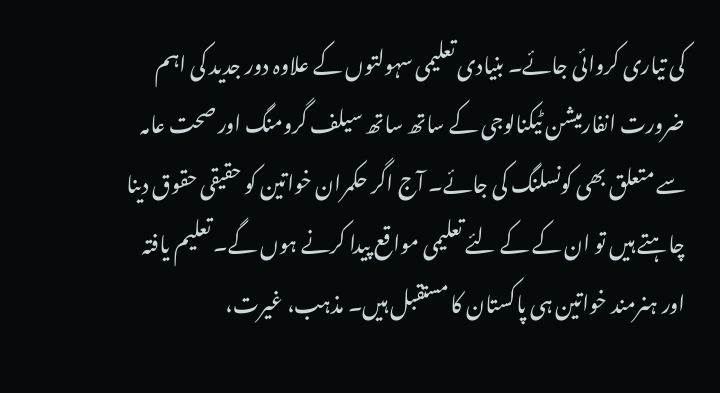کی تیاری کروائی جائے۔ بنیادی تعلیمی سہولتوں کے علاوہ دور جدید کی اہم ضرورت انفارمیشن ٹیکنالوجی کے ساتھ ساتھ سیلف گرومنگ اور صحت عامہ سے متعلق بھی کونسلنگ کی جائے۔ آج اگر حکمران خواتین کو حقیقی حقوق دینا چاہتے ہیں تو ان کے کے لئے تعلیمی مواقع پیدا کرنے ہوں گے۔ تعلیم یافتہ اور ہنرمند خواتین ہی پاکستان کا مستقبل ہیں۔ مذہب، غیرت،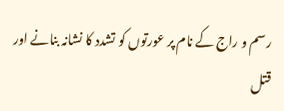رسم و راج کے نام پر عورتوں کو تشدد کا نشانہ بنانے اور قتل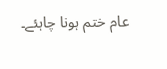عام ختم ہونا چاہئے۔